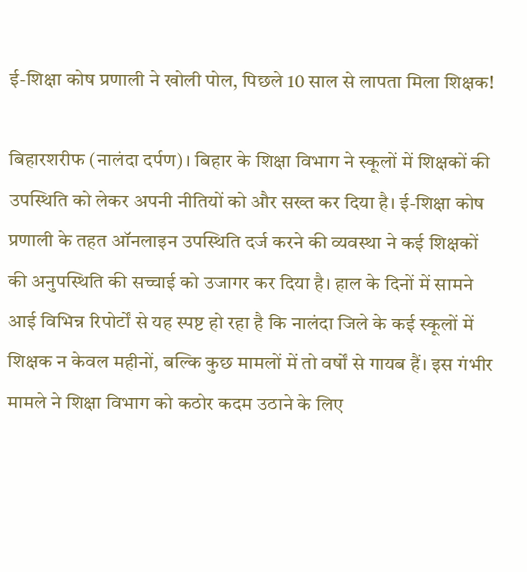ई-शिक्षा कोष प्रणाली ने खोली पोल, पिछले 10 साल से लापता मिला शिक्षक!

बिहारशरीफ (नालंदा दर्पण)। बिहार के शिक्षा विभाग ने स्कूलों में शिक्षकों की उपस्थिति को लेकर अपनी नीतियों को और सख्त कर दिया है। ई-शिक्षा कोष प्रणाली के तहत ऑनलाइन उपस्थिति दर्ज करने की व्यवस्था ने कई शिक्षकों की अनुपस्थिति की सच्चाई को उजागर कर दिया है। हाल के दिनों में सामने आई विभिन्न रिपोर्टों से यह स्पष्ट हो रहा है कि नालंदा जिले के कई स्कूलों में शिक्षक न केवल महीनों, बल्कि कुछ मामलों में तो वर्षों से गायब हैं। इस गंभीर मामले ने शिक्षा विभाग को कठोर कदम उठाने के लिए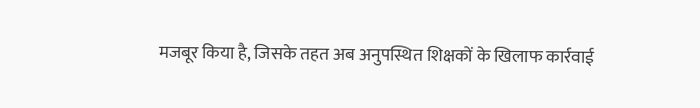मजबूर किया है, जिसके तहत अब अनुपस्थित शिक्षकों के खिलाफ कार्रवाई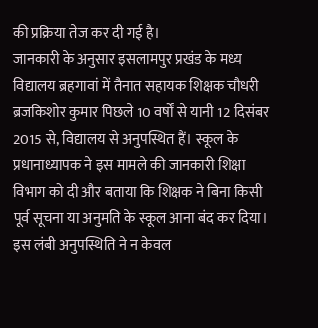की प्रक्रिया तेज कर दी गई है।
जानकारी के अनुसार इसलामपुर प्रखंड के मध्य विद्यालय ब्रहगावां में तैनात सहायक शिक्षक चौधरी ब्रजकिशोर कुमार पिछले 10 वर्षों से यानी 12 दिसंबर 2015 से, विद्यालय से अनुपस्थित हैं। स्कूल के प्रधानाध्यापक ने इस मामले की जानकारी शिक्षा विभाग को दी और बताया कि शिक्षक ने बिना किसी पूर्व सूचना या अनुमति के स्कूल आना बंद कर दिया। इस लंबी अनुपस्थिति ने न केवल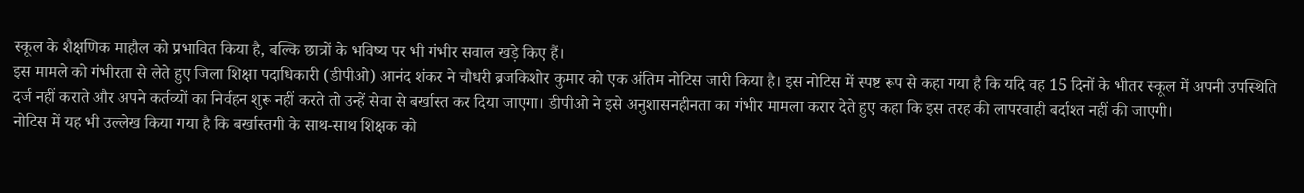स्कूल के शैक्षणिक माहौल को प्रभावित किया है, बल्कि छात्रों के भविष्य पर भी गंभीर सवाल खड़े किए हैं।
इस मामले को गंभीरता से लेते हुए जिला शिक्षा पदाधिकारी (डीपीओ) आनंद शंकर ने चौधरी ब्रजकिशोर कुमार को एक अंतिम नोटिस जारी किया है। इस नोटिस में स्पष्ट रूप से कहा गया है कि यदि वह 15 दिनों के भीतर स्कूल में अपनी उपस्थिति दर्ज नहीं कराते और अपने कर्तव्यों का निर्वहन शुरू नहीं करते तो उन्हें सेवा से बर्खास्त कर दिया जाएगा। डीपीओ ने इसे अनुशासनहीनता का गंभीर मामला करार देते हुए कहा कि इस तरह की लापरवाही बर्दाश्त नहीं की जाएगी।
नोटिस में यह भी उल्लेख किया गया है कि बर्खास्तगी के साथ-साथ शिक्षक को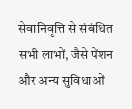सेवानिवृत्ति से संबंधित सभी लाभों, जैसे पेंशन और अन्य सुविधाओं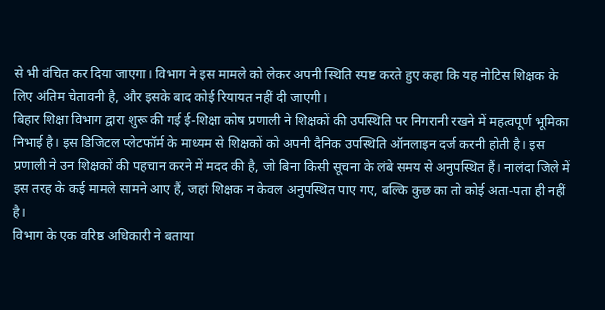से भी वंचित कर दिया जाएगा। विभाग ने इस मामले को लेकर अपनी स्थिति स्पष्ट करते हुए कहा कि यह नोटिस शिक्षक के लिए अंतिम चेतावनी है, और इसके बाद कोई रियायत नहीं दी जाएगी।
बिहार शिक्षा विभाग द्वारा शुरू की गई ई-शिक्षा कोष प्रणाली ने शिक्षकों की उपस्थिति पर निगरानी रखने में महत्वपूर्ण भूमिका निभाई है। इस डिजिटल प्लेटफॉर्म के माध्यम से शिक्षकों को अपनी दैनिक उपस्थिति ऑनलाइन दर्ज करनी होती है। इस प्रणाली ने उन शिक्षकों की पहचान करने में मदद की है, जो बिना किसी सूचना के लंबे समय से अनुपस्थित हैं। नालंदा जिले में इस तरह के कई मामले सामने आए हैं, जहां शिक्षक न केवल अनुपस्थित पाए गए, बल्कि कुछ का तो कोई अता-पता ही नहीं है।
विभाग के एक वरिष्ठ अधिकारी ने बताया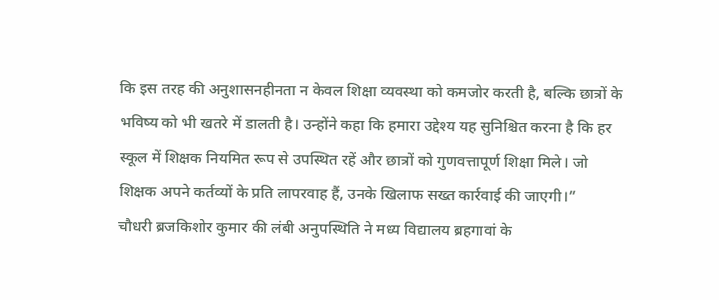कि इस तरह की अनुशासनहीनता न केवल शिक्षा व्यवस्था को कमजोर करती है, बल्कि छात्रों के भविष्य को भी खतरे में डालती है। उन्होंने कहा कि हमारा उद्देश्य यह सुनिश्चित करना है कि हर स्कूल में शिक्षक नियमित रूप से उपस्थित रहें और छात्रों को गुणवत्तापूर्ण शिक्षा मिले। जो शिक्षक अपने कर्तव्यों के प्रति लापरवाह हैं, उनके खिलाफ सख्त कार्रवाई की जाएगी।”
चौधरी ब्रजकिशोर कुमार की लंबी अनुपस्थिति ने मध्य विद्यालय ब्रहगावां के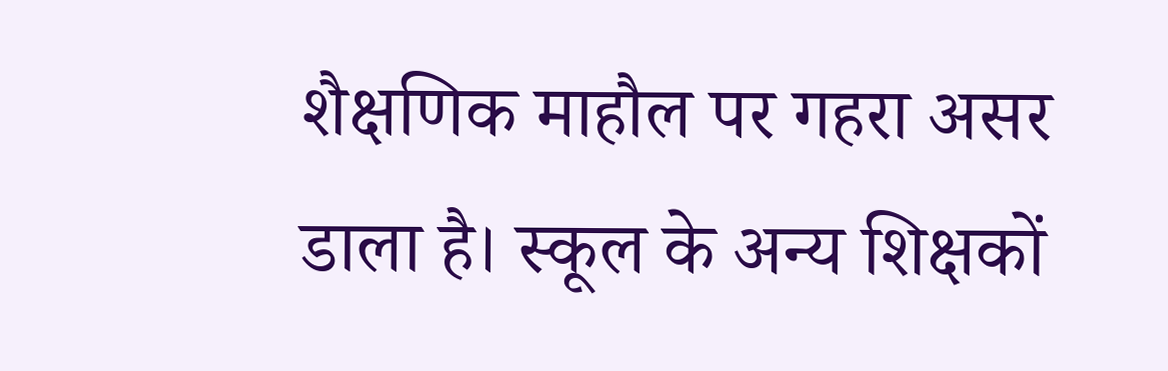शैक्षणिक माहौल पर गहरा असर डाला है। स्कूल के अन्य शिक्षकों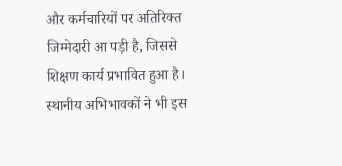और कर्मचारियों पर अतिरिक्त जिम्मेदारी आ पड़ी है, जिससे शिक्षण कार्य प्रभावित हुआ है। स्थानीय अभिभावकों ने भी इस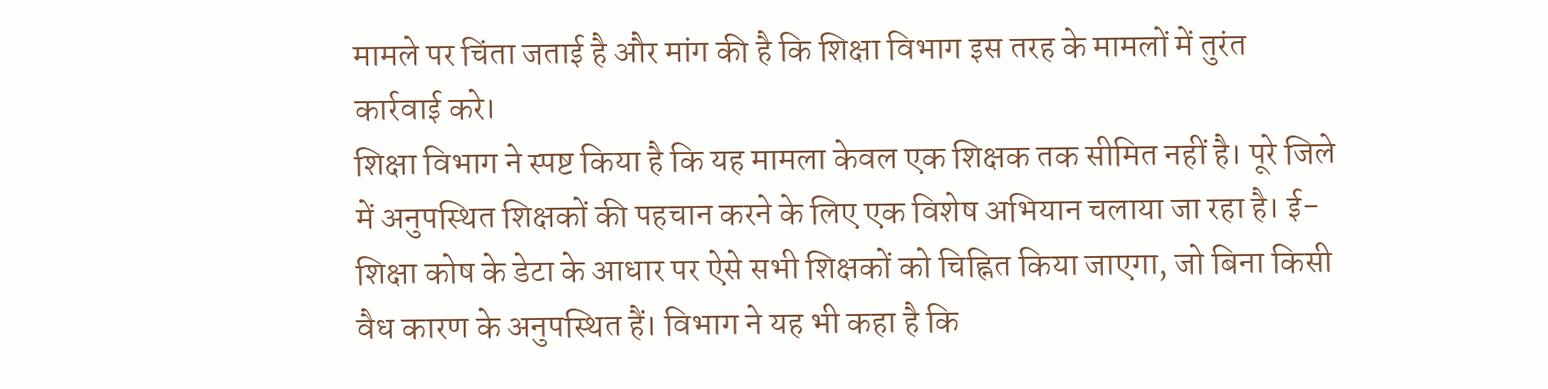मामले पर चिंता जताई है और मांग की है कि शिक्षा विभाग इस तरह के मामलों में तुरंत कार्रवाई करे।
शिक्षा विभाग ने स्पष्ट किया है कि यह मामला केवल एक शिक्षक तक सीमित नहीं है। पूरे जिले में अनुपस्थित शिक्षकों की पहचान करने के लिए एक विशेष अभियान चलाया जा रहा है। ई-शिक्षा कोष के डेटा के आधार पर ऐसे सभी शिक्षकों को चिह्नित किया जाएगा, जो बिना किसी वैध कारण के अनुपस्थित हैं। विभाग ने यह भी कहा है कि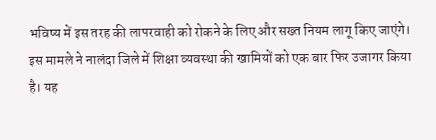भविष्य में इस तरह की लापरवाही को रोकने के लिए और सख्त नियम लागू किए जाएंगे।
इस मामले ने नालंदा जिले में शिक्षा व्यवस्था की खामियों को एक बार फिर उजागर किया है। यह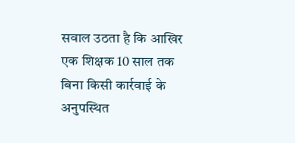सवाल उठता है कि आखिर एक शिक्षक 10 साल तक बिना किसी कार्रवाई के अनुपस्थित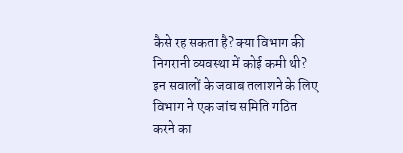कैसे रह सकता है? क्या विभाग की निगरानी व्यवस्था में कोई कमी थी? इन सवालों के जवाब तलाशने के लिए विभाग ने एक जांच समिति गठित करने का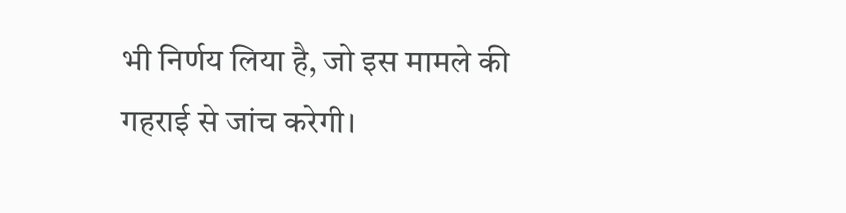भी निर्णय लिया है, जो इस मामले की गहराई से जांच करेगी।